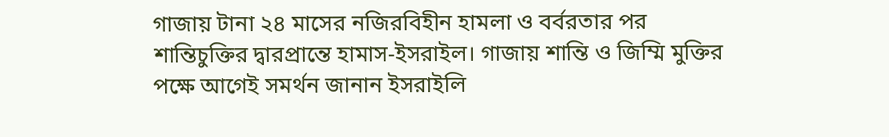গাজায় টানা ২৪ মাসের নজিরবিহীন হামলা ও বর্বরতার পর শান্তিচুক্তির দ্বারপ্রান্তে হামাস-ইসরাইল। গাজায় শান্তি ও জিম্মি মুক্তির পক্ষে আগেই সমর্থন জানান ইসরাইলি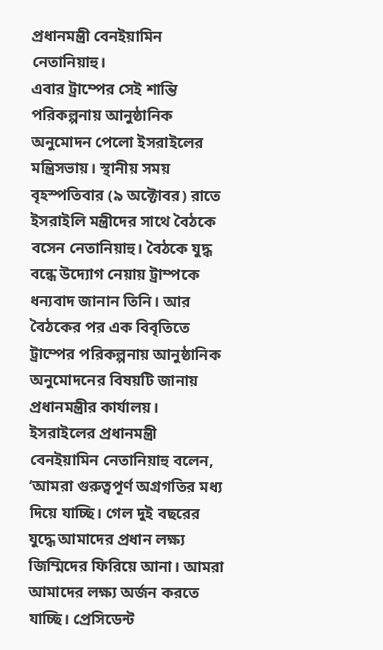প্রধানমন্ত্রী বেনইয়ামিন নেতানিয়াহু।
এবার ট্রাম্পের সেই শান্তি পরিকল্পনায় আনুষ্ঠানিক অনুমোদন পেলো ইসরাইলের মন্ত্রিসভায়। স্থানীয় সময় বৃহস্পতিবার (৯ অক্টোবর) রাতে ইসরাইলি মন্ত্রীদের সাথে বৈঠকে বসেন নেতানিয়াহু। বৈঠকে যুদ্ধ বন্ধে উদ্যোগ নেয়ায় ট্রাম্পকে ধন্যবাদ জানান তিনি। আর বৈঠকের পর এক বিবৃতিতে ট্রাম্পের পরিকল্পনায় আনুষ্ঠানিক অনুমোদনের বিষয়টি জানায় প্রধানমন্ত্রীর কার্যালয়।
ইসরাইলের প্রধানমন্ত্রী বেনইয়ামিন নেতানিয়াহু বলেন, ‘আমরা গুরুত্বপূর্ণ অগ্রগতির মধ্য দিয়ে যাচ্ছি। গেল দুই বছরের যুদ্ধে আমাদের প্রধান লক্ষ্য জিম্মিদের ফিরিয়ে আনা। আমরা আমাদের লক্ষ্য অর্জন করতে যাচ্ছি। প্রেসিডেন্ট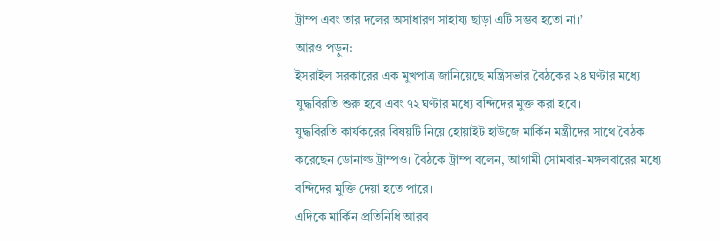ট্রাম্প এবং তার দলের অসাধারণ সাহায্য ছাড়া এটি সম্ভব হতো না।’
আরও পড়ুন:
ইসরাইল সরকারের এক মুখপাত্র জানিয়েছে মন্ত্রিসভার বৈঠকের ২৪ ঘণ্টার মধ্যে যুদ্ধবিরতি শুরু হবে এবং ৭২ ঘণ্টার মধ্যে বন্দিদের মুক্ত করা হবে।
যুদ্ধবিরতি কার্যকরের বিষয়টি নিয়ে হোয়াইট হাউজে মার্কিন মন্ত্রীদের সাথে বৈঠক করেছেন ডোনাল্ড ট্রাম্পও। বৈঠকে ট্রাম্প বলেন, আগামী সোমবার-মঙ্গলবারের মধ্যে বন্দিদের মুক্তি দেয়া হতে পারে।
এদিকে মার্কিন প্রতিনিধি আরব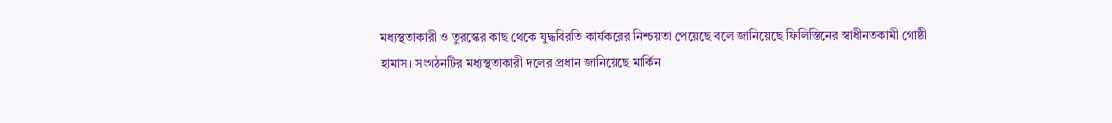মধ্যস্থতাকারী ও তুরস্কের কাছ থেকে যুদ্ধবিরতি কার্যকরের নিশ্চয়তা পেয়েছে বলে জানিয়েছে ফিলিস্তিনের স্বাধীনতকামী গোষ্ঠী হামাস। সংগঠনটির মধ্যস্থতাকারী দলের প্রধান জানিয়েছে মার্কিন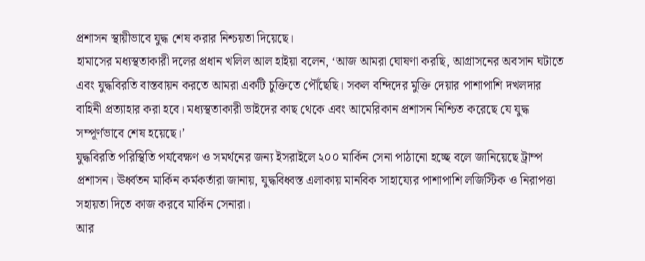প্রশাসন স্থায়ীভাবে যুদ্ধ শেষ করার নিশ্চয়তা দিয়েছে।
হামাসের মধ্যস্থতাকারী দলের প্রধান খলিল আল হাইয়া বলেন, ‘আজ আমরা ঘোষণা করছি, আগ্রাসনের অবসান ঘটাতে এবং যুদ্ধবিরতি বাস্তবায়ন করতে আমরা একটি চুক্তিতে পৌঁছেছি। সকল বন্দিদের মুক্তি দেয়ার পাশাপাশি দখলদার বাহিনী প্রত্যাহার করা হবে। মধ্যস্থতাকারী ভাইদের কাছ থেকে এবং আমেরিকান প্রশাসন নিশ্চিত করেছে যে যুদ্ধ সম্পূর্ণভাবে শেষ হয়েছে।’
যুদ্ধবিরতি পরিস্থিতি পর্যবেক্ষণ ও সমর্থনের জন্য ইসরাইলে ২০০ মার্কিন সেনা পাঠানো হচ্ছে বলে জানিয়েছে ট্রাম্প প্রশাসন। ঊর্ধ্বতন মার্কিন কর্মকর্তারা জানায়, যুদ্ধবিধ্বস্ত এলাকায় মানবিক সাহায্যের পাশাপাশি লজিস্টিক ও নিরাপত্তা সহায়তা দিতে কাজ করবে মার্কিন সেনারা।
আর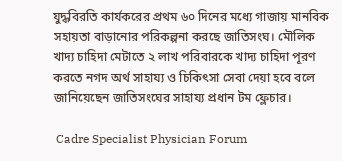যুদ্ধবিরতি কার্যকরের প্রথম ৬০ দিনের মধ্যে গাজায় মানবিক সহায়তা বাড়ানোর পরিকল্পনা করছে জাতিসংঘ। মৌলিক খাদ্য চাহিদা মেটাতে ২ লাখ পরিবারকে খাদ্য চাহিদা পূরণ করতে নগদ অর্থ সাহায্য ও চিকিৎসা সেবা দেয়া হবে বলে জানিয়েছেন জাতিসংঘের সাহায্য প্রধান টম ফ্লেচার।

 Cadre Specialist Physician Forum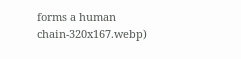forms a human chain-320x167.webp)